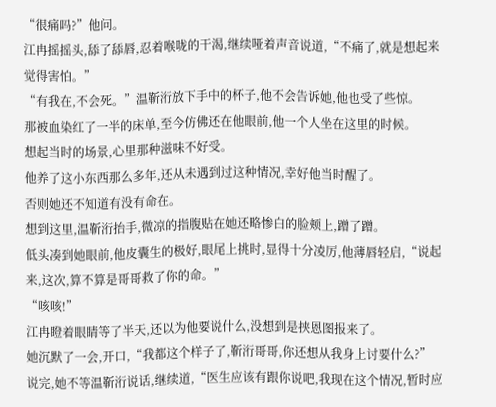“很痛吗?”他问。
江冉摇摇头,舔了舔唇,忍着喉咙的干渴,继续哑着声音说道,“不痛了,就是想起来觉得害怕。”
“有我在,不会死。”温靳洐放下手中的杯子,他不会告诉她,他也受了些惊。
那被血染红了一半的床单,至今仿佛还在他眼前,他一个人坐在这里的时候。
想起当时的场景,心里那种滋味不好受。
他养了这小东西那么多年,还从未遇到过这种情况,幸好他当时醒了。
否则她还不知道有没有命在。
想到这里,温靳洐抬手,微凉的指腹贴在她还略惨白的脸颊上,蹭了蹭。
低头凑到她眼前,他皮囊生的极好,眼尾上挑时,显得十分凌厉,他薄唇轻启,“说起来,这次,算不算是哥哥救了你的命。”
“咳咳!”
江冉瞪着眼睛等了半天,还以为他要说什么,没想到是挟恩图报来了。
她沉默了一会,开口,“我都这个样子了,靳洐哥哥,你还想从我身上讨要什么?”
说完,她不等温靳洐说话,继续道,“医生应该有跟你说吧,我现在这个情况,暂时应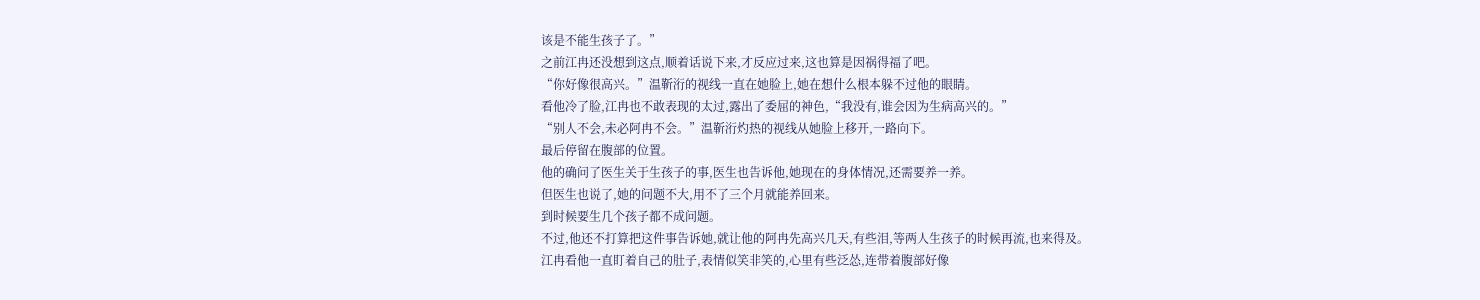该是不能生孩子了。”
之前江冉还没想到这点,顺着话说下来,才反应过来,这也算是因祸得福了吧。
“你好像很高兴。”温靳洐的视线一直在她脸上,她在想什么根本躲不过他的眼睛。
看他冷了脸,江冉也不敢表现的太过,露出了委屈的神色,“我没有,谁会因为生病高兴的。”
“别人不会,未必阿冉不会。”温靳洐灼热的视线从她脸上移开,一路向下。
最后停留在腹部的位置。
他的确问了医生关于生孩子的事,医生也告诉他,她现在的身体情况,还需要养一养。
但医生也说了,她的问题不大,用不了三个月就能养回来。
到时候要生几个孩子都不成问题。
不过,他还不打算把这件事告诉她,就让他的阿冉先高兴几天,有些泪,等两人生孩子的时候再流,也来得及。
江冉看他一直盯着自己的肚子,表情似笑非笑的,心里有些泛怂,连带着腹部好像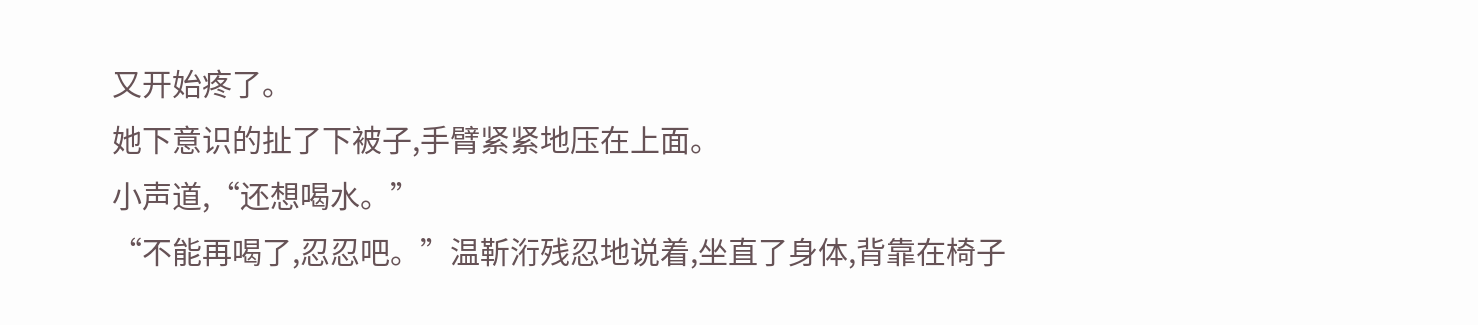又开始疼了。
她下意识的扯了下被子,手臂紧紧地压在上面。
小声道,“还想喝水。”
“不能再喝了,忍忍吧。”温靳洐残忍地说着,坐直了身体,背靠在椅子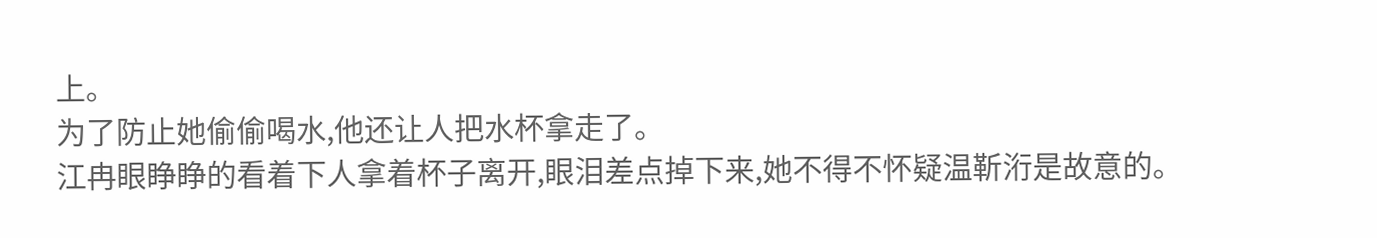上。
为了防止她偷偷喝水,他还让人把水杯拿走了。
江冉眼睁睁的看着下人拿着杯子离开,眼泪差点掉下来,她不得不怀疑温靳洐是故意的。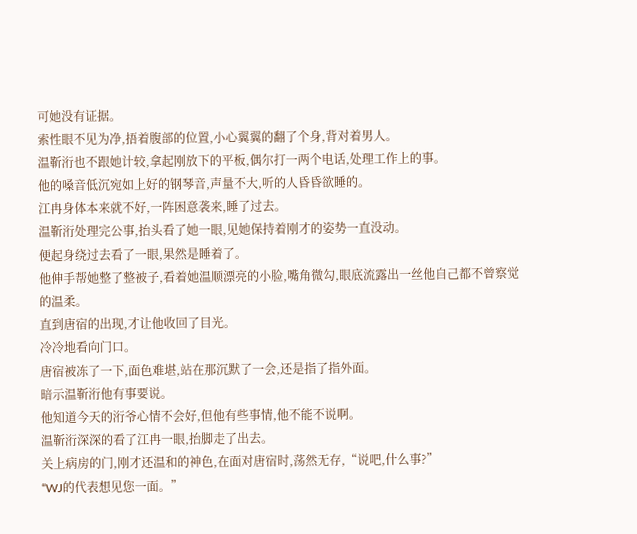可她没有证据。
索性眼不见为净,捂着腹部的位置,小心翼翼的翻了个身,背对着男人。
温靳洐也不跟她计较,拿起刚放下的平板,偶尔打一两个电话,处理工作上的事。
他的嗓音低沉宛如上好的钢琴音,声量不大,听的人昏昏欲睡的。
江冉身体本来就不好,一阵困意袭来,睡了过去。
温靳洐处理完公事,抬头看了她一眼,见她保持着刚才的姿势一直没动。
便起身绕过去看了一眼,果然是睡着了。
他伸手帮她整了整被子,看着她温顺漂亮的小脸,嘴角微勾,眼底流露出一丝他自己都不曾察觉的温柔。
直到唐宿的出现,才让他收回了目光。
冷冷地看向门口。
唐宿被冻了一下,面色难堪,站在那沉默了一会,还是指了指外面。
暗示温靳洐他有事要说。
他知道今天的洐爷心情不会好,但他有些事情,他不能不说啊。
温靳洐深深的看了江冉一眼,抬脚走了出去。
关上病房的门,刚才还温和的神色,在面对唐宿时,荡然无存,“说吧,什么事?”
“WJ的代表想见您一面。”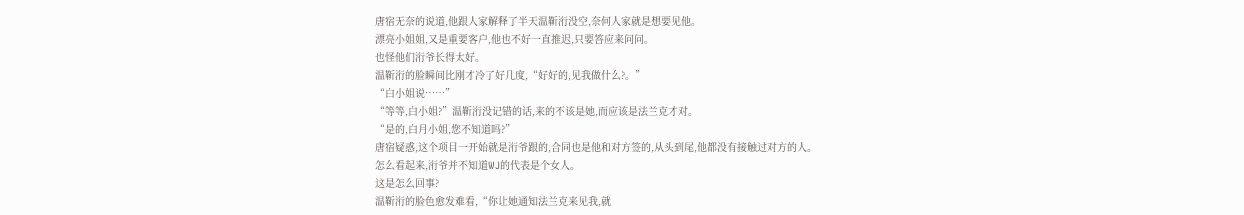唐宿无奈的说道,他跟人家解释了半天温靳洐没空,奈何人家就是想要见他。
漂亮小姐姐,又是重要客户,他也不好一直推迟,只要答应来问问。
也怪他们洐爷长得太好。
温靳洐的脸瞬间比刚才冷了好几度,“好好的,见我做什么?。”
“白小姐说……”
“等等,白小姐?”温靳洐没记错的话,来的不该是她,而应该是法兰克才对。
“是的,白月小姐,您不知道吗?”
唐宿疑惑,这个项目一开始就是洐爷跟的,合同也是他和对方签的,从头到尾,他都没有接触过对方的人。
怎么看起来,洐爷并不知道WJ的代表是个女人。
这是怎么回事?
温靳洐的脸色愈发难看,“你让她通知法兰克来见我,就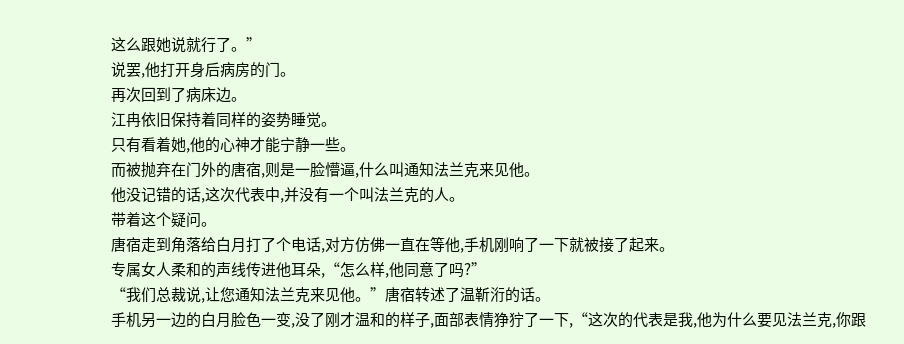这么跟她说就行了。”
说罢,他打开身后病房的门。
再次回到了病床边。
江冉依旧保持着同样的姿势睡觉。
只有看着她,他的心神才能宁静一些。
而被抛弃在门外的唐宿,则是一脸懵逼,什么叫通知法兰克来见他。
他没记错的话,这次代表中,并没有一个叫法兰克的人。
带着这个疑问。
唐宿走到角落给白月打了个电话,对方仿佛一直在等他,手机刚响了一下就被接了起来。
专属女人柔和的声线传进他耳朵,“怎么样,他同意了吗?”
“我们总裁说,让您通知法兰克来见他。”唐宿转述了温靳洐的话。
手机另一边的白月脸色一变,没了刚才温和的样子,面部表情狰狞了一下,“这次的代表是我,他为什么要见法兰克,你跟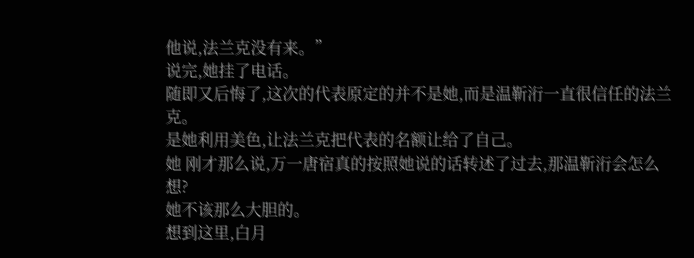他说,法兰克没有来。”
说完,她挂了电话。
随即又后悔了,这次的代表原定的并不是她,而是温靳洐一直很信任的法兰克。
是她利用美色,让法兰克把代表的名额让给了自己。
她 刚才那么说,万一唐宿真的按照她说的话转述了过去,那温靳洐会怎么想?
她不该那么大胆的。
想到这里,白月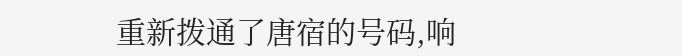重新拨通了唐宿的号码,响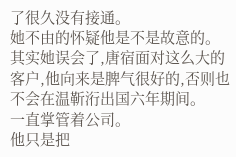了很久没有接通。
她不由的怀疑他是不是故意的。
其实她误会了,唐宿面对这么大的客户,他向来是脾气很好的,否则也不会在温靳洐出国六年期间。
一直掌管着公司。
他只是把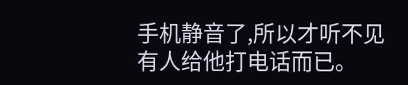手机静音了,所以才听不见有人给他打电话而已。